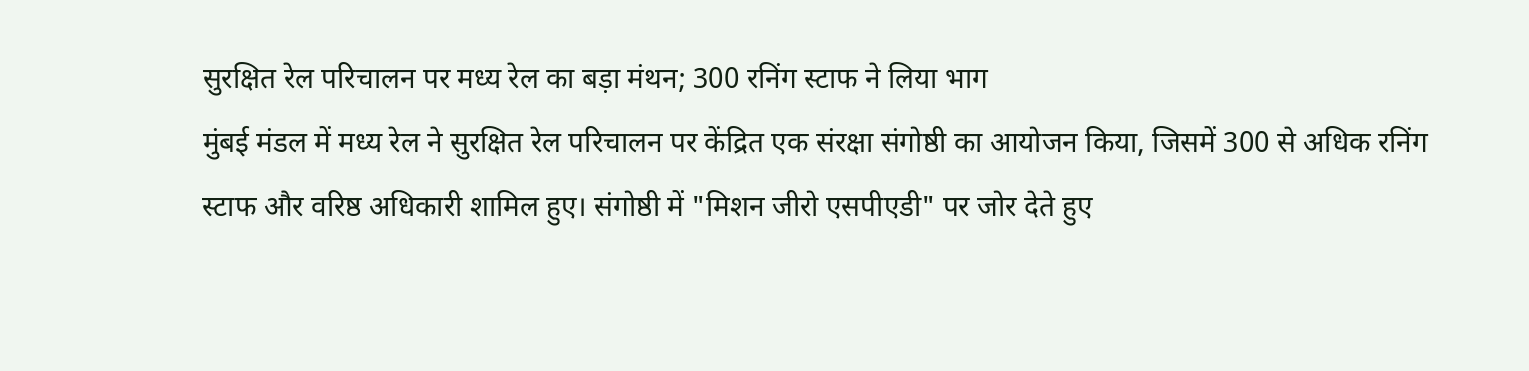सुरक्षित रेल परिचालन पर मध्य रेल का बड़ा मंथन; 300 रनिंग स्टाफ ने लिया भाग
मुंबई मंडल में मध्य रेल ने सुरक्षित रेल परिचालन पर केंद्रित एक संरक्षा संगोष्ठी का आयोजन किया, जिसमें 300 से अधिक रनिंग स्टाफ और वरिष्ठ अधिकारी शामिल हुए। संगोष्ठी में "मिशन जीरो एसपीएडी" पर जोर देते हुए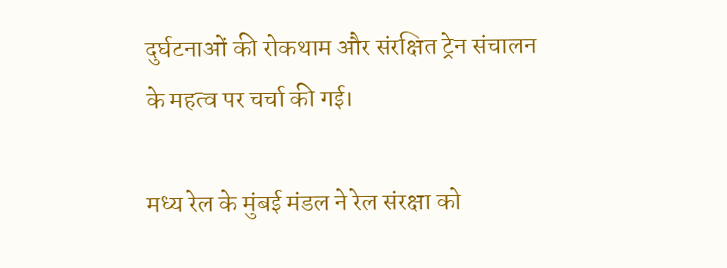दुर्घटनाओं की रोकथाम और संरक्षित ट्रेन संचालन के महत्व पर चर्चा की गई।

मध्य रेल के मुंबई मंडल ने रेल संरक्षा को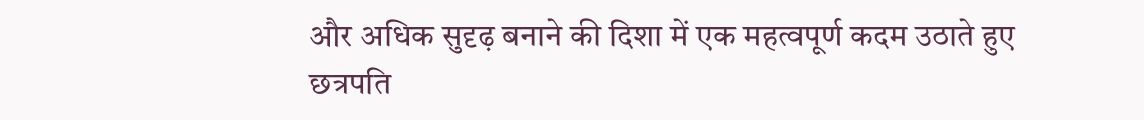और अधिक सुदृढ़ बनाने की दिशा में एक महत्वपूर्ण कदम उठाते हुए छत्रपति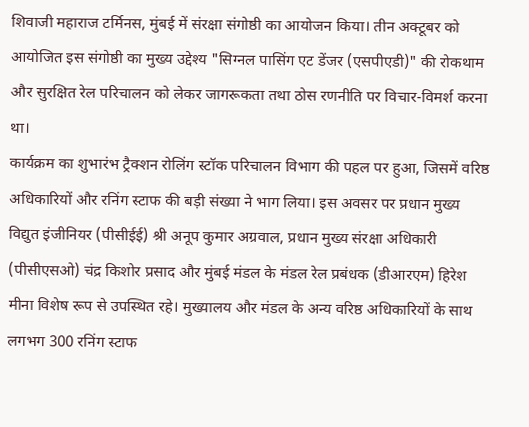शिवाजी महाराज टर्मिनस, मुंबई में संरक्षा संगोष्ठी का आयोजन किया। तीन अक्टूबर को आयोजित इस संगोष्ठी का मुख्य उद्देश्य "सिग्नल पासिंग एट डेंजर (एसपीएडी)" की रोकथाम और सुरक्षित रेल परिचालन को लेकर जागरूकता तथा ठोस रणनीति पर विचार-विमर्श करना था।
कार्यक्रम का शुभारंभ ट्रैक्शन रोलिंग स्टॉक परिचालन विभाग की पहल पर हुआ, जिसमें वरिष्ठ अधिकारियों और रनिंग स्टाफ की बड़ी संख्या ने भाग लिया। इस अवसर पर प्रधान मुख्य विद्युत इंजीनियर (पीसीईई) श्री अनूप कुमार अग्रवाल, प्रधान मुख्य संरक्षा अधिकारी (पीसीएसओ) चंद्र किशोर प्रसाद और मुंबई मंडल के मंडल रेल प्रबंधक (डीआरएम) हिरेश मीना विशेष रूप से उपस्थित रहे। मुख्यालय और मंडल के अन्य वरिष्ठ अधिकारियों के साथ लगभग 300 रनिंग स्टाफ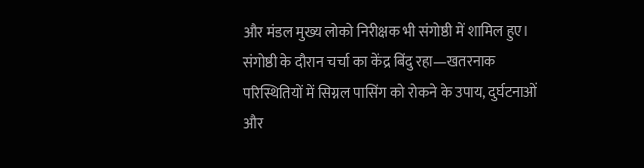और मंडल मुख्य लोको निरीक्षक भी संगोष्ठी में शामिल हुए।
संगोष्ठी के दौरान चर्चा का केंद्र बिंदु रहा—खतरनाक परिस्थितियों में सिग्नल पासिंग को रोकने के उपाय, दुर्घटनाओं और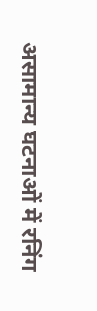असामान्य घटनाओं में रनिंग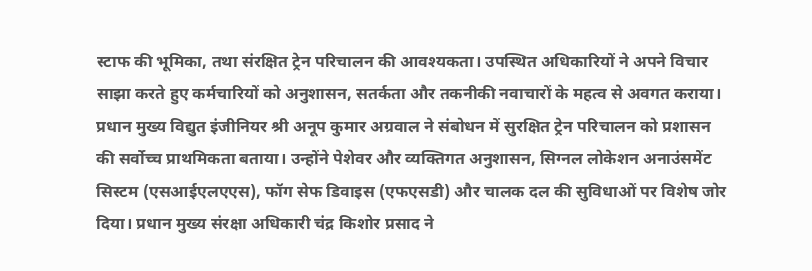स्टाफ की भूमिका, तथा संरक्षित ट्रेन परिचालन की आवश्यकता। उपस्थित अधिकारियों ने अपने विचार साझा करते हुए कर्मचारियों को अनुशासन, सतर्कता और तकनीकी नवाचारों के महत्व से अवगत कराया।
प्रधान मुख्य विद्युत इंजीनियर श्री अनूप कुमार अग्रवाल ने संबोधन में सुरक्षित ट्रेन परिचालन को प्रशासन की सर्वोच्च प्राथमिकता बताया। उन्होंने पेशेवर और व्यक्तिगत अनुशासन, सिग्नल लोकेशन अनाउंसमेंट सिस्टम (एसआईएलएएस), फॉग सेफ डिवाइस (एफएसडी) और चालक दल की सुविधाओं पर विशेष जोर दिया। प्रधान मुख्य संरक्षा अधिकारी चंद्र किशोर प्रसाद ने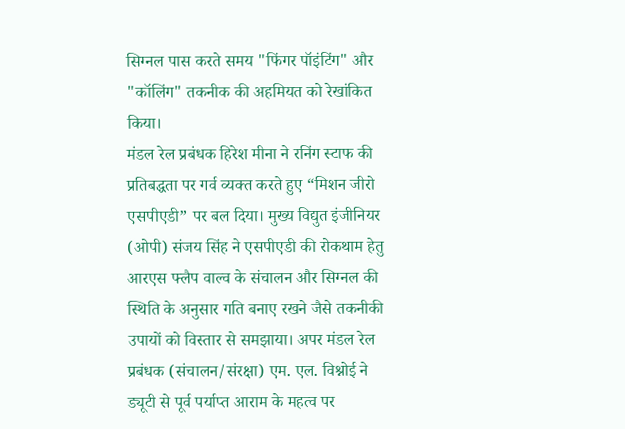सिग्नल पास करते समय "फिंगर पॉइंटिंग" और "कॉलिंग" तकनीक की अहमियत को रेखांकित किया।
मंडल रेल प्रबंधक हिरेश मीना ने रनिंग स्टाफ की प्रतिबद्धता पर गर्व व्यक्त करते हुए “मिशन जीरो एसपीएडी” पर बल दिया। मुख्य विद्युत इंजीनियर (ओपी) संजय सिंह ने एसपीएडी की रोकथाम हेतु आरएस फ्लैप वाल्व के संचालन और सिग्नल की स्थिति के अनुसार गति बनाए रखने जैसे तकनीकी उपायों को विस्तार से समझाया। अपर मंडल रेल प्रबंधक (संचालन/संरक्षा) एम. एल. विश्नोई ने ड्यूटी से पूर्व पर्याप्त आराम के महत्व पर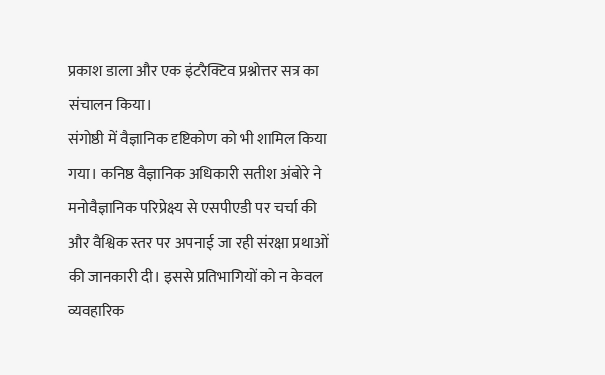प्रकाश डाला और एक इंटरैक्टिव प्रश्नोत्तर सत्र का संचालन किया।
संगोष्ठी में वैज्ञानिक दृष्टिकोण को भी शामिल किया गया। कनिष्ठ वैज्ञानिक अधिकारी सतीश अंबोरे ने मनोवैज्ञानिक परिप्रेक्ष्य से एसपीएडी पर चर्चा की और वैश्विक स्तर पर अपनाई जा रही संरक्षा प्रथाओं की जानकारी दी। इससे प्रतिभागियों को न केवल व्यवहारिक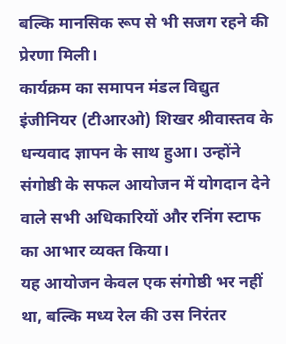बल्कि मानसिक रूप से भी सजग रहने की प्रेरणा मिली।
कार्यक्रम का समापन मंडल विद्युत इंजीनियर (टीआरओ) शिखर श्रीवास्तव के धन्यवाद ज्ञापन के साथ हुआ। उन्होंने संगोष्ठी के सफल आयोजन में योगदान देने वाले सभी अधिकारियों और रनिंग स्टाफ का आभार व्यक्त किया।
यह आयोजन केवल एक संगोष्ठी भर नहीं था, बल्कि मध्य रेल की उस निरंतर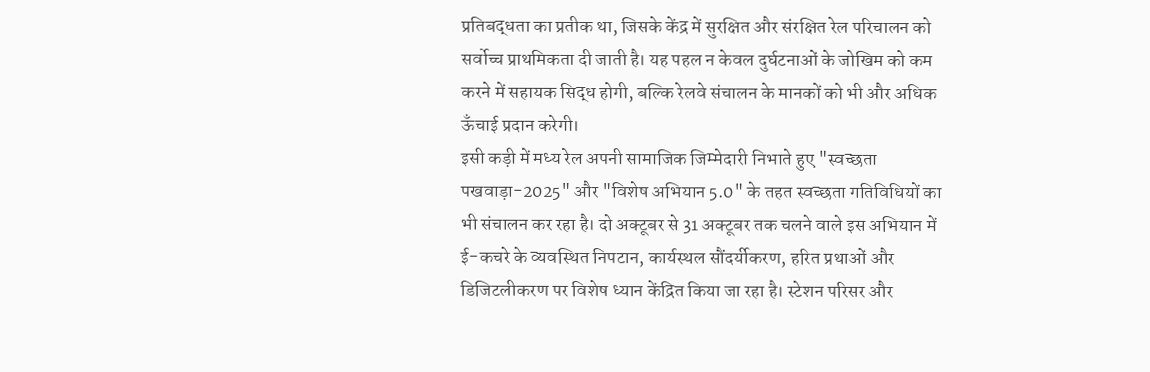प्रतिबद्धता का प्रतीक था, जिसके केंद्र में सुरक्षित और संरक्षित रेल परिचालन को सर्वोच्च प्राथमिकता दी जाती है। यह पहल न केवल दुर्घटनाओं के जोखिम को कम करने में सहायक सिद्ध होगी, बल्कि रेलवे संचालन के मानकों को भी और अधिक ऊँचाई प्रदान करेगी।
इसी कड़ी में मध्य रेल अपनी सामाजिक जिम्मेदारी निभाते हुए "स्वच्छता पखवाड़ा-2025" और "विशेष अभियान 5.0" के तहत स्वच्छता गतिविधियों का भी संचालन कर रहा है। दो अक्टूबर से 31 अक्टूबर तक चलने वाले इस अभियान में ई-कचरे के व्यवस्थित निपटान, कार्यस्थल सौंदर्यीकरण, हरित प्रथाओं और डिजिटलीकरण पर विशेष ध्यान केंद्रित किया जा रहा है। स्टेशन परिसर और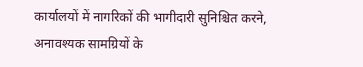कार्यालयों में नागरिकों की भागीदारी सुनिश्चित करने, अनावश्यक सामग्रियों के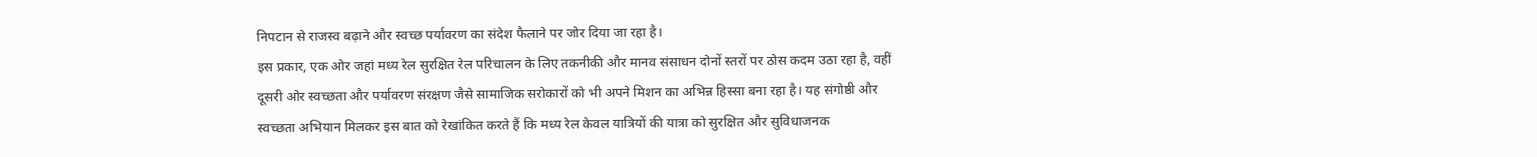निपटान से राजस्व बढ़ाने और स्वच्छ पर्यावरण का संदेश फैलाने पर जोर दिया जा रहा है।
इस प्रकार, एक ओर जहां मध्य रेल सुरक्षित रेल परिचालन के लिए तकनीकी और मानव संसाधन दोनों स्तरों पर ठोस कदम उठा रहा है, वहीं दूसरी ओर स्वच्छता और पर्यावरण संरक्षण जैसे सामाजिक सरोकारों को भी अपने मिशन का अभिन्न हिस्सा बना रहा है। यह संगोष्ठी और स्वच्छता अभियान मिलकर इस बात को रेखांकित करते हैं कि मध्य रेल केवल यात्रियों की यात्रा को सुरक्षित और सुविधाजनक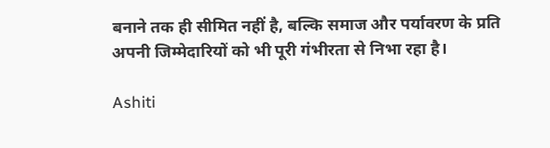बनाने तक ही सीमित नहीं है, बल्कि समाज और पर्यावरण के प्रति अपनी जिम्मेदारियों को भी पूरी गंभीरता से निभा रहा है।

Ashiti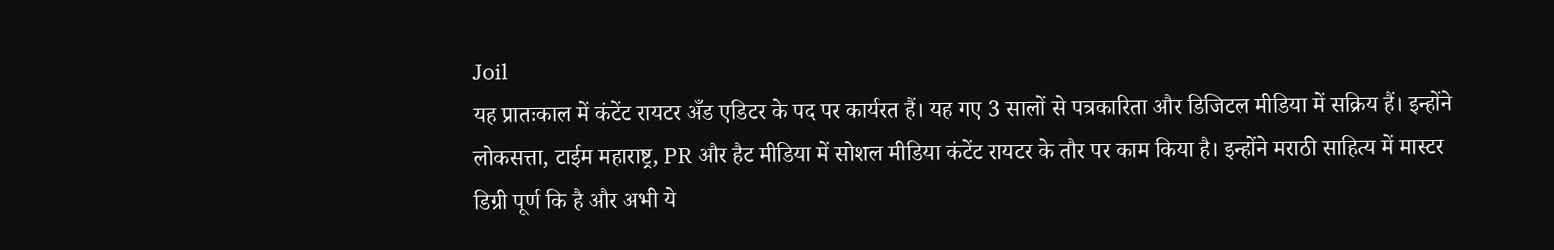Joil
यह प्रातःकाल में कंटेंट रायटर अँड एडिटर के पद पर कार्यरत हैं। यह गए 3 सालों से पत्रकारिता और डिजिटल मीडिया में सक्रिय हैं। इन्होंने लोकसत्ता, टाईम महाराष्ट्र, PR और हैट मीडिया में सोशल मीडिया कंटेंट रायटर के तौर पर काम किया है। इन्होंने मराठी साहित्य में मास्टर डिग्री पूर्ण कि है और अभी ये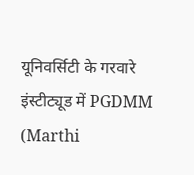यूनिवर्सिटी के गरवारे इंस्टीट्यूड में PGDMM (Marthi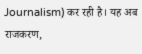Journalism) कर रही है। यह अब राजकरण,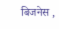बिजनेस ,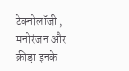टेक्नोलॉजी , मनोरंजन और क्रीड़ा इनके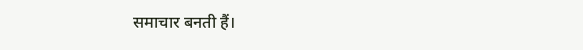समाचार बनती हैं।